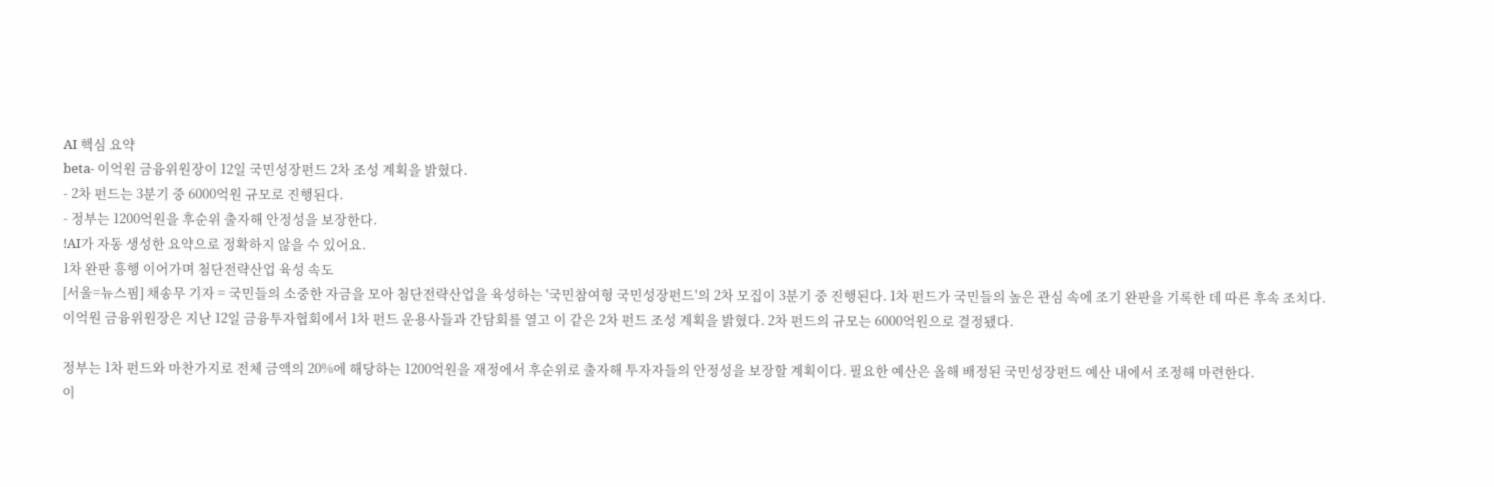AI 핵심 요약
beta- 이억원 금융위원장이 12일 국민성장펀드 2차 조성 계획을 밝혔다.
- 2차 펀드는 3분기 중 6000억원 규모로 진행된다.
- 정부는 1200억원을 후순위 출자해 안정성을 보장한다.
!AI가 자동 생성한 요약으로 정확하지 않을 수 있어요.
1차 완판 흥행 이어가며 첨단전략산업 육성 속도
[서울=뉴스핌] 채송무 기자 = 국민들의 소중한 자금을 모아 첨단전략산업을 육성하는 '국민참여형 국민성장펀드'의 2차 모집이 3분기 중 진행된다. 1차 펀드가 국민들의 높은 관심 속에 조기 완판을 기록한 데 따른 후속 조치다.
이억원 금융위원장은 지난 12일 금융투자협회에서 1차 펀드 운용사들과 간담회를 열고 이 같은 2차 펀드 조성 계획을 밝혔다. 2차 펀드의 규모는 6000억원으로 결정됐다.

정부는 1차 펀드와 마찬가지로 전체 금액의 20%에 해당하는 1200억원을 재정에서 후순위로 출자해 투자자들의 안정성을 보장할 계획이다. 필요한 예산은 올해 배정된 국민성장펀드 예산 내에서 조정해 마련한다.
이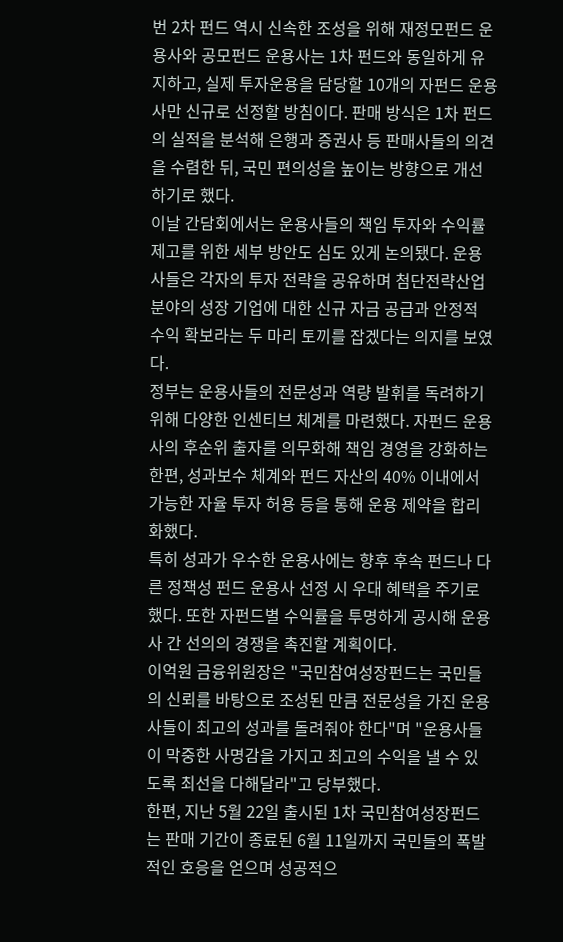번 2차 펀드 역시 신속한 조성을 위해 재정모펀드 운용사와 공모펀드 운용사는 1차 펀드와 동일하게 유지하고, 실제 투자운용을 담당할 10개의 자펀드 운용사만 신규로 선정할 방침이다. 판매 방식은 1차 펀드의 실적을 분석해 은행과 증권사 등 판매사들의 의견을 수렴한 뒤, 국민 편의성을 높이는 방향으로 개선하기로 했다.
이날 간담회에서는 운용사들의 책임 투자와 수익률 제고를 위한 세부 방안도 심도 있게 논의됐다. 운용사들은 각자의 투자 전략을 공유하며 첨단전략산업 분야의 성장 기업에 대한 신규 자금 공급과 안정적 수익 확보라는 두 마리 토끼를 잡겠다는 의지를 보였다.
정부는 운용사들의 전문성과 역량 발휘를 독려하기 위해 다양한 인센티브 체계를 마련했다. 자펀드 운용사의 후순위 출자를 의무화해 책임 경영을 강화하는 한편, 성과보수 체계와 펀드 자산의 40% 이내에서 가능한 자율 투자 허용 등을 통해 운용 제약을 합리화했다.
특히 성과가 우수한 운용사에는 향후 후속 펀드나 다른 정책성 펀드 운용사 선정 시 우대 혜택을 주기로 했다. 또한 자펀드별 수익률을 투명하게 공시해 운용사 간 선의의 경쟁을 촉진할 계획이다.
이억원 금융위원장은 "국민참여성장펀드는 국민들의 신뢰를 바탕으로 조성된 만큼 전문성을 가진 운용사들이 최고의 성과를 돌려줘야 한다"며 "운용사들이 막중한 사명감을 가지고 최고의 수익을 낼 수 있도록 최선을 다해달라"고 당부했다.
한편, 지난 5월 22일 출시된 1차 국민참여성장펀드는 판매 기간이 종료된 6월 11일까지 국민들의 폭발적인 호응을 얻으며 성공적으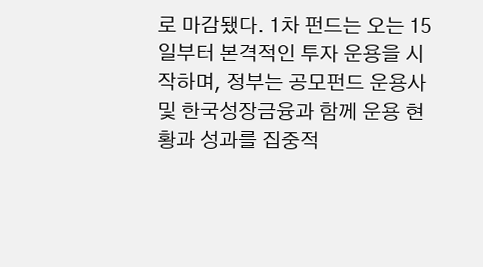로 마감됐다. 1차 펀드는 오는 15일부터 본격적인 투자 운용을 시작하며, 정부는 공모펀드 운용사 및 한국성장금융과 함께 운용 현황과 성과를 집중적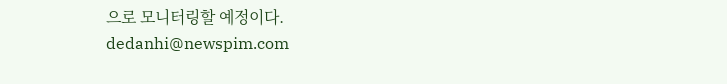으로 모니터링할 예정이다.
dedanhi@newspim.com